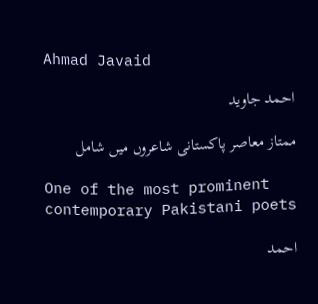Ahmad Javaid

احمد جاوید

ممتاز معاصر پاکستانی شاعروں میں شامل

One of the most prominent contemporary Pakistani poets

احمد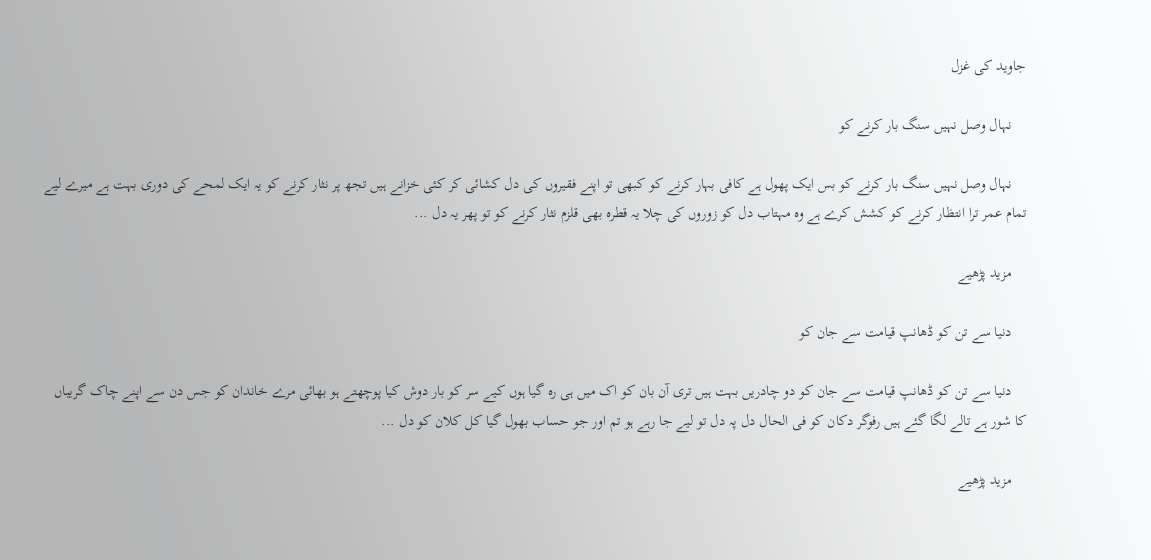جاوید کی غزل

    نہال وصل نہیں سنگ بار کرنے کو

    نہال وصل نہیں سنگ بار کرنے کو بس ایک پھول ہے کافی بہار کرنے کو کبھی تو اپنے فقیروں کی دل کشائی کر کئی خزانے ہیں تجھ پر نثار کرنے کو یہ ایک لمحے کی دوری بہت ہے میرے لیے تمام عمر ترا انتظار کرنے کو کشش کرے ہے وہ مہتاب دل کو زوروں کی چلا یہ قطرہ بھی قلزم نثار کرنے کو تو پھر یہ دل ...

    مزید پڑھیے

    دنیا سے تن کو ڈھانپ قیامت سے جان کو

    دنیا سے تن کو ڈھانپ قیامت سے جان کو دو چادریں بہت ہیں تری آن بان کو اک میں ہی رہ گیا ہوں کیے سر کو بار دوش کیا پوچھتے ہو بھائی مرے خاندان کو جس دن سے اپنے چاک گریباں کا شور ہے تالے لگا گئے ہیں رفوگر دکان کو فی الحال دل پہ دل تو لیے جا رہے ہو تم اور جو حساب بھول گیا کل کلان کو دل ...

    مزید پڑھیے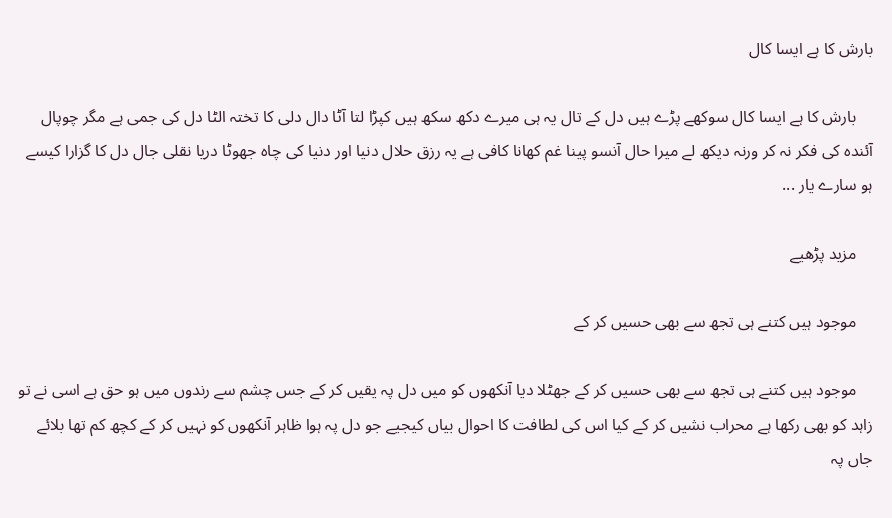بارش کا ہے ایسا کال

    بارش کا ہے ایسا کال سوکھے پڑے ہیں دل کے تال یہ ہی میرے دکھ سکھ ہیں کپڑا لتا آٹا دال دلی کا تختہ الٹا دل کی جمی ہے مگر چوپال آئندہ کی فکر نہ کر ورنہ دیکھ لے میرا حال آنسو پینا غم کھانا کافی ہے یہ رزق حلال دنیا اور دنیا کی چاہ جھوٹا دریا نقلی جال دل کا گزارا کیسے ہو سارے یار ...

    مزید پڑھیے

    موجود ہیں کتنے ہی تجھ سے بھی حسیں کر کے

    موجود ہیں کتنے ہی تجھ سے بھی حسیں کر کے جھٹلا دیا آنکھوں کو میں دل پہ یقیں کر کے جس چشم سے رندوں میں ہو حق ہے اسی نے تو زاہد کو بھی رکھا ہے محراب نشیں کر کے کیا اس کی لطافت کا احوال بیاں کیجیے جو دل پہ ہوا ظاہر آنکھوں کو نہیں کر کے کچھ کم تھا بلائے جاں پہ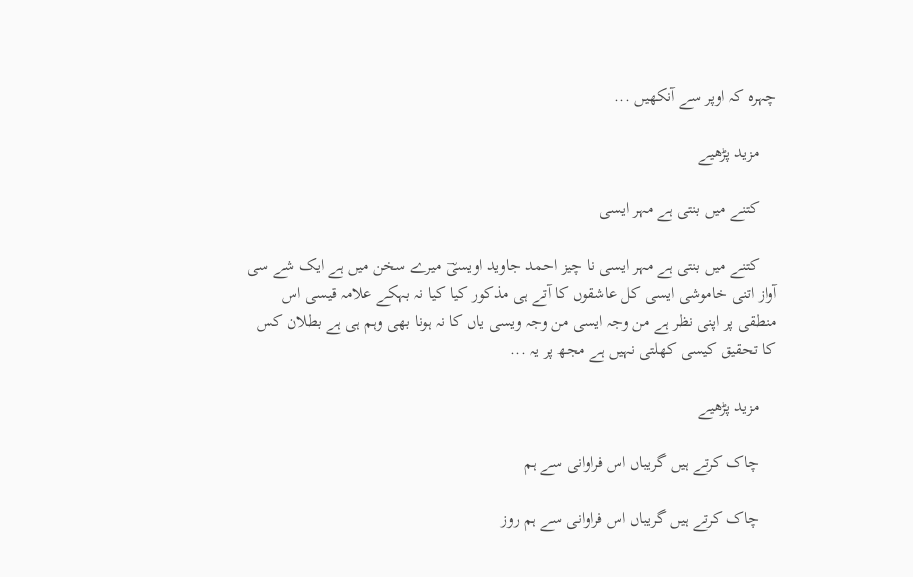چہرہ کہ اوپر سے آنکھیں ...

    مزید پڑھیے

    کتنے میں بنتی ہے مہر ایسی

    کتنے میں بنتی ہے مہر ایسی نا چیز احمد جاوید اویسیؔ میرے سخن میں ہے ایک شے سی آواز اتنی خاموشی ایسی کل عاشقوں کا آتے ہی مذکور کیا کیا نہ بہکے علامہ قیسی اس منطقی پر اپنی نظر ہے من وجہ ایسی من وجہ ویسی یاں کا نہ ہونا بھی وہم ہی ہے بطلان کس کا تحقیق کیسی کھلتی نہیں ہے مجھ پر یہ ...

    مزید پڑھیے

    چاک کرتے ہیں گریباں اس فراوانی سے ہم

    چاک کرتے ہیں گریباں اس فراوانی سے ہم روز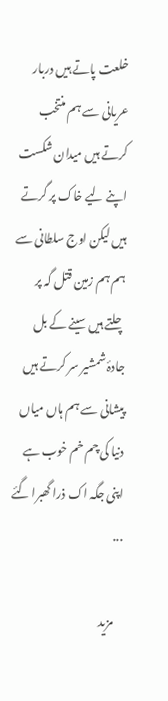خلعت پاتے ہیں دربار عریانی سے ہم منتخب کرتے ہیں میدان شکست اپنے لیے خاک پر گرتے ہیں لیکن اوج سلطانی سے ہم ہم زمین قتل گہ پر چلتے ہیں سینے کے بل جادۂ شمشیر سر کرتے ہیں پیشانی سے ہم ہاں میاں دنیا کی چم خم خوب ہے اپنی جگہ اک ذرا گھبرا گئے ...

    مزید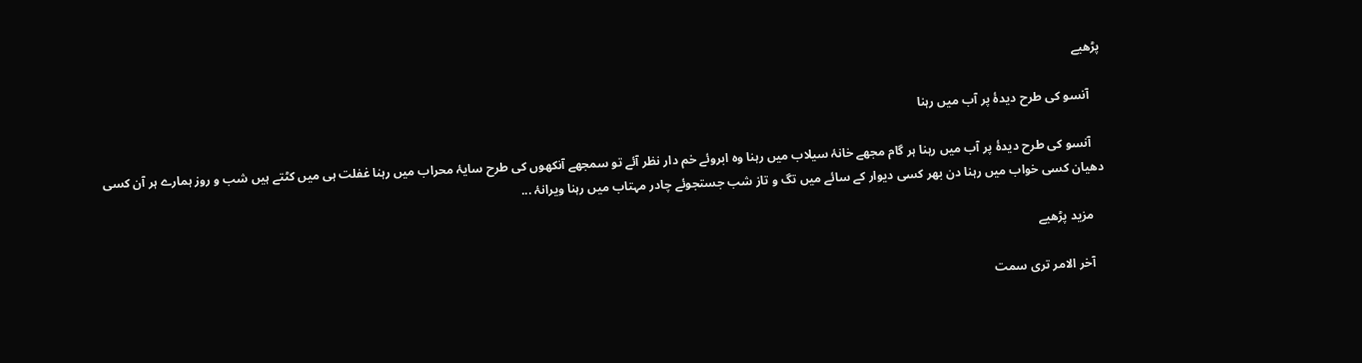پڑھیے

    آنسو کی طرح دیدۂ پر آب میں رہنا

    آنسو کی طرح دیدۂ پر آب میں رہنا ہر گام مجھے خانۂ سیلاب میں رہنا وہ ابروئے خم دار نظر آئے تو سمجھے آنکھوں کی طرح سایۂ محراب میں رہنا غفلت ہی میں کٹتے ہیں شب و روز ہمارے ہر آن کسی دھیان کسی خواب میں رہنا دن بھر کسی دیوار کے سائے میں تگ و تاز شب جستجوئے چادر مہتاب میں رہنا ویرانۂ ...

    مزید پڑھیے

    آخر الامر تری سمت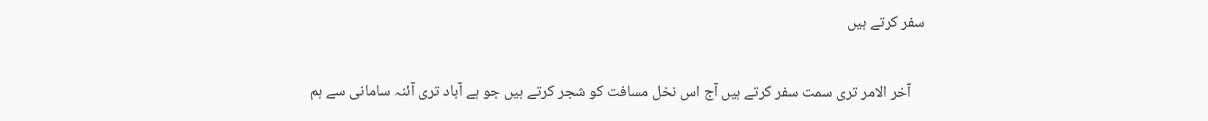سفر کرتے ہیں

    آخر الامر تری سمت سفر کرتے ہیں آج اس نخل مسافت کو شجر کرتے ہیں جو ہے آباد تری آئنہ سامانی سے ہم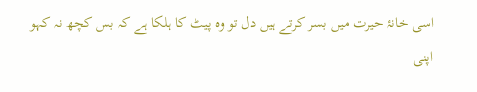اسی خانۂ حیرت میں بسر کرتے ہیں دل تو وہ پیٹ کا ہلکا ہے کہ بس کچھ نہ کہو اپنی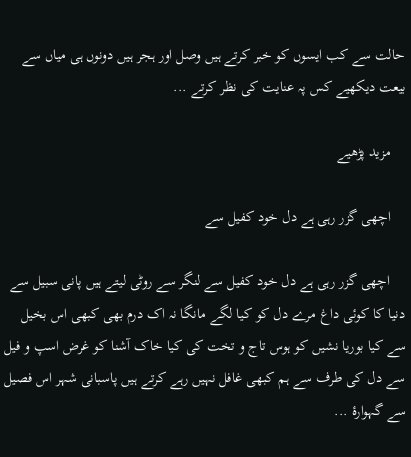حالت سے کب ایسوں کو خبر کرتے ہیں وصل اور ہجر ہیں دونوں ہی میاں سے بیعت دیکھیے کس پہ عنایت کی نظر کرتے ...

    مزید پڑھیے

    اچھی گزر رہی ہے دل خود کفیل سے

    اچھی گزر رہی ہے دل خود کفیل سے لنگر سے روٹی لیتے ہیں پانی سبیل سے دنیا کا کوئی داغ مرے دل کو کیا لگے مانگا نہ اک درم بھی کبھی اس بخیل سے کیا بوریا نشیں کو ہوس تاج و تخت کی کیا خاک آشنا کو غرض اسپ و فیل سے دل کی طرف سے ہم کبھی غافل نہیں رہے کرتے ہیں پاسبانی شہر اس فصیل سے گہوارۂ ...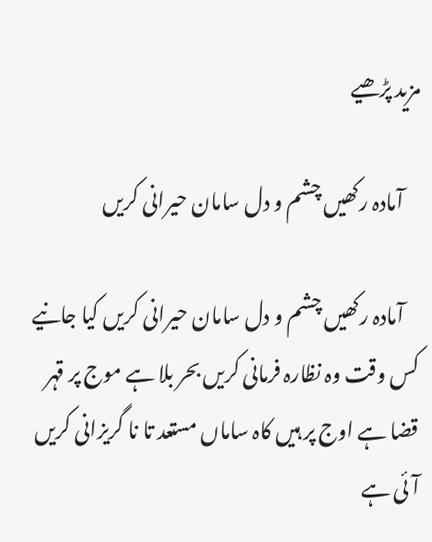مزید پڑھیے

    آمادہ رکھیں چشم و دل سامان حیرانی کریں

    آمادہ رکھیں چشم و دل سامان حیرانی کریں کیا جانیے کس وقت وہ نظارہ فرمانی کریں بحر بلا ہے موج پر قہر قضا ہے اوج پر ہیں کاہ ساماں مستعد تا نا گریزانی کریں آئی ہے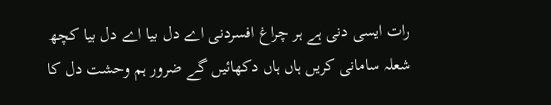رات ایسی دنی ہے ہر چراغ افسردنی اے دل بیا اے دل بیا کچھ شعلہ سامانی کریں ہاں ہاں دکھائیں گے ضرور ہم وحشت دل کا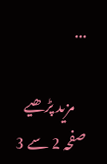...

    مزید پڑھیے
صفحہ 2 سے 3